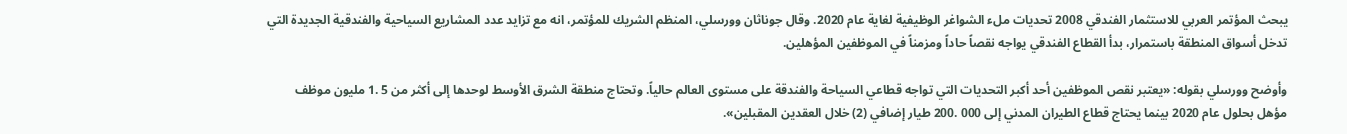يبحث المؤتمر العربي للاستثمار الفندقي 2008 تحديات ملء الشواغر الوظيفية لغاية عام 2020. وقال جوناثان وورسلي، المنظم الشريك للمؤتمر، انه مع تزايد عدد المشاريع السياحية والفندقية الجديدة التي تدخل أسواق المنطقة باستمرار، بدأ القطاع الفندقي يواجه نقصاً حاداً ومزمناً في الموظفين المؤهلين.

وأوضح وورسلي بقوله: «يعتبر نقص الموظفين أحد أكبر التحديات التي تواجه قطاعي السياحة والفندقة على مستوى العالم حالياً. وتحتاج منطقة الشرق الأوسط لوحدها إلى أكثر من 5 .1 مليون موظف مؤهل بحلول عام 2020 بينما يحتاج قطاع الطيران المدني إلى 000 .200 طيار إضافي (2) خلال العقدين المقبلين».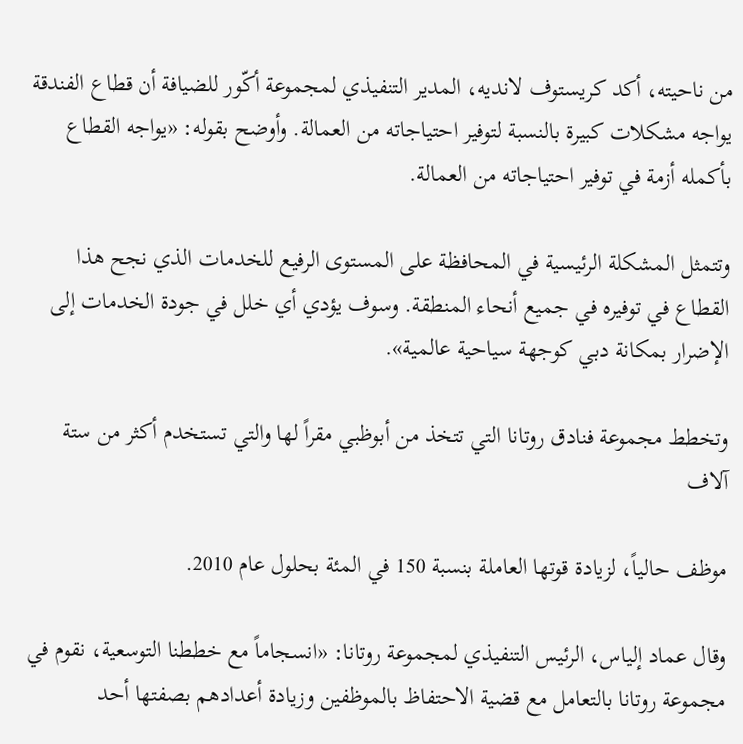من ناحيته، أكد كريستوف لانديه، المدير التنفيذي لمجموعة أكّور للضيافة أن قطاع الفندقة يواجه مشكلات كبيرة بالنسبة لتوفير احتياجاته من العمالة. وأوضح بقوله: «يواجه القطاع بأكمله أزمة في توفير احتياجاته من العمالة.

وتتمثل المشكلة الرئيسية في المحافظة على المستوى الرفيع للخدمات الذي نجح هذا القطاع في توفيره في جميع أنحاء المنطقة. وسوف يؤدي أي خلل في جودة الخدمات إلى الإضرار بمكانة دبي كوجهة سياحية عالمية».

وتخطط مجموعة فنادق روتانا التي تتخذ من أبوظبي مقراً لها والتي تستخدم أكثر من ستة آلاف

موظف حالياً، لزيادة قوتها العاملة بنسبة 150 في المئة بحلول عام 2010.

وقال عماد إلياس، الرئيس التنفيذي لمجموعة روتانا: «انسجاماً مع خططنا التوسعية، نقوم في مجموعة روتانا بالتعامل مع قضية الاحتفاظ بالموظفين وزيادة أعدادهم بصفتها أحد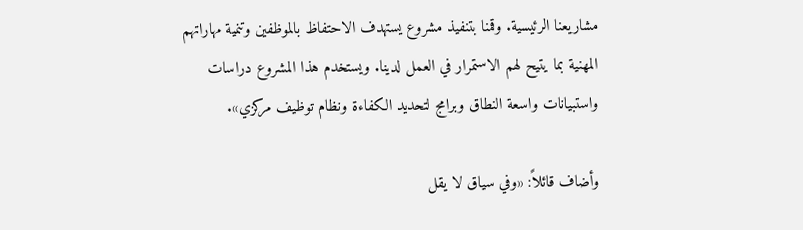مشاريعنا الرئيسية. وقمنا بتنفيذ مشروع يستهدف الاحتفاظ بالموظفين وتنمية مهاراتهم المهنية بما يتيح لهم الاستمرار في العمل لدينا. ويستخدم هذا المشروع دراسات واستبيانات واسعة النطاق وبرامج لتحديد الكفاءة ونظام توظيف مركزي».

وأضاف قائلاً: «وفي سياق لا يقل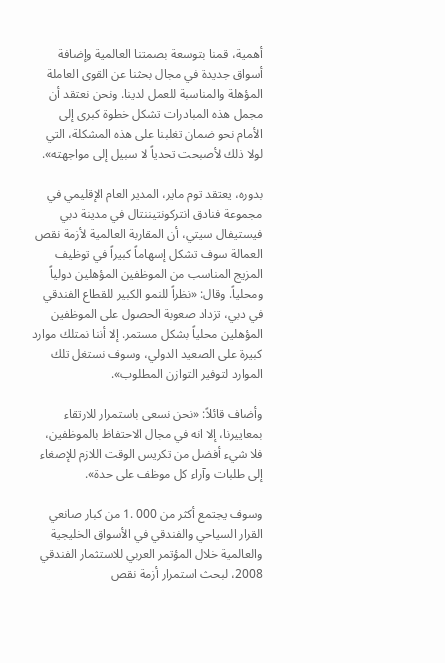أهمية، قمنا بتوسعة بصمتنا العالمية وإضافة أسواق جديدة في مجال بحثنا عن القوى العاملة المؤهلة والمناسبة للعمل لدينا. ونحن نعتقد أن مجمل هذه المبادرات تشكل خطوة كبرى إلى الأمام نحو ضمان تغلبنا على هذه المشكلة، التي لولا ذلك لأصبحت تحدياً لا سبيل إلى مواجهته».

بدوره، يعتقد توم ماير، المدير العام الإقليمي في مجموعة فنادق انتركونتيننتال في مدينة دبي فيستيفال سيتي، أن المقاربة العالمية لأزمة نقص العمالة سوف تشكل إسهاماً كبيراً في توظيف المزيج المناسب من الموظفين المؤهلين دولياً ومحلياً. وقال: «نظراً للنمو الكبير للقطاع الفندقي في دبي، تزداد صعوبة الحصول على الموظفين المؤهلين محلياً بشكل مستمر. إلا أننا نمتلك موارد كبيرة على الصعيد الدولي، وسوف نستغل تلك الموارد لتوفير التوازن المطلوب».

وأضاف قائلاً: «نحن نسعى باستمرار للارتقاء بمعاييرنا، إلا انه في مجال الاحتفاظ بالموظفين، فلا شيء أفضل من تكريس الوقت اللازم للإصغاء إلى طلبات وآراء كل موظف على حدة».

وسوف يجتمع أكثر من 000 .1 من كبار صانعي القرار السياحي والفندقي في الأسواق الخليجية والعالمية خلال المؤتمر العربي للاستثمار الفندقي 2008، لبحث استمرار أزمة نقص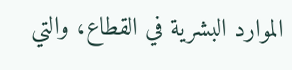الموارد البشرية في القطاع، والتي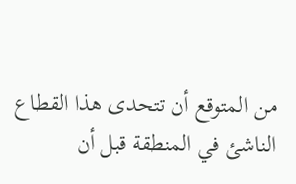من المتوقع أن تتحدى هذا القطاع الناشئ في المنطقة قبل أن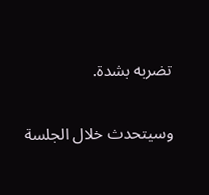تضربه بشدة.

وسيتحدث خلال الجلسة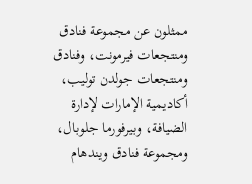ممثلون عن مجموعة فنادق ومنتجعات فيرمونت، وفنادق ومنتجعات جولدن توليب، أكاديمية الإمارات لإدارة الضيافة، وبيرفورما جلوبال، ومجموعة فنادق ويندهام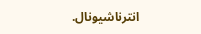انترناشيونال.